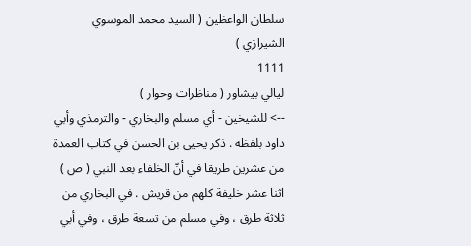سلطان الواعظين ( السيد محمد الموسوي الشيرازي )
1111
ليالي بيشاور ( مناظرات وحوار )
--> للشيخين - أي مسلم والبخاري - والترمذي وأبي داود بلفظه . ذكر يحيى بن الحسن في كتاب العمدة من عشرين طريقا في أنّ الخلفاء بعد النبي ( ص ) اثنا عشر خليفة كلهم من قريش . في البخاري من ثلاثة طرق ، وفي مسلم من تسعة طرق ، وفي أبي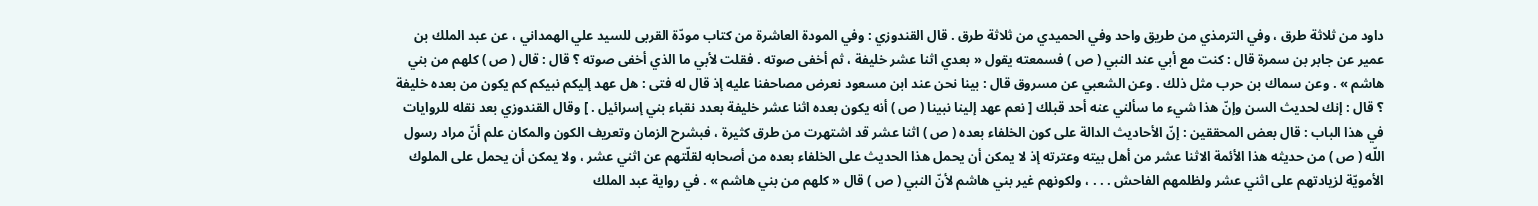داود من ثلاثة طرق ، وفي الترمذي من طريق واحد وفي الحميدي من ثلاثة طرق . قال القندوزي : وفي المودة العاشرة من كتاب مودّة القربى للسيد علي الهمداني ، عن عبد الملك بن عمير عن جابر بن سمرة قال : كنت مع أبي عند النبي ( ص ) فسمعته يقول « بعدي اثنا عشر خليفة ، ثم أخفى صوته . فقلت لأبي ما الذي أخفى صوته ؟ قال : قال ( ص ) كلهم من بني هاشم » . وعن سماك بن حرب مثل ذلك . وعن الشعبي عن مسروق قال : بينا نحن عند ابن مسعود نعرض مصاحفنا عليه إذ قال له فتى : هل عهد إليكم نبيكم كم يكون من بعده خليفة ؟ قال : إنك لحديث السن وإنّ هذا شيء ما سألني عنه أحد قبلك [ نعم عهد إلينا نبينا ( ص ) أنه يكون بعده اثنا عشر خليفة بعدد نقباء بني إسرائيل . ] وقال القندوزي بعد نقله للروايات في هذا الباب : قال بعض المحققين : إنّ الأحاديث الدالة على كون الخلفاء بعده ( ص ) اثنا عشر قد اشتهرت من طرق كثيرة ، فبشرح الزمان وتعريف الكون والمكان علم أنّ مراد رسول اللّه ( ص ) من حديثه هذا الأئمة الاثنا عشر من أهل بيته وعترته إذ لا يمكن أن يحمل هذا الحديث على الخلفاء بعده من أصحابه لقلّتهم عن اثني عشر ، ولا يمكن أن يحمل على الملوك الأمويّة لزيادتهم على اثني عشر ولظلمهم الفاحش . . . ، ولكونهم غير بني هاشم لأنّ النبي ( ص ) قال « كلهم من بني هاشم » . في رواية عبد الملك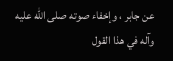عن جابر ، وإخفاء صوته صلى اللّه عليه وآله في هذا القول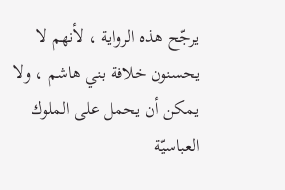يرجّح هذه الرواية ، لأنهم لا يحسنون خلافة بني هاشم ، ولا يمكن أن يحمل على الملوك العباسيّة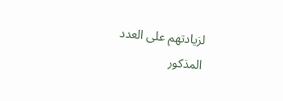لزيادتهم على العدد المذكور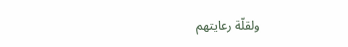ولقلّة رعايتهم